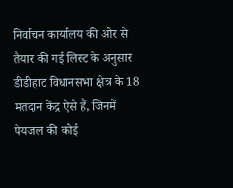निर्वाचन कार्यालय की ओर से तैयार की गई लिस्ट के अनुसार डीडीहाट विधानसभा क्षेत्र के 18 मतदान केंद्र ऐसे हैं, जिनमें पेयजल की कोई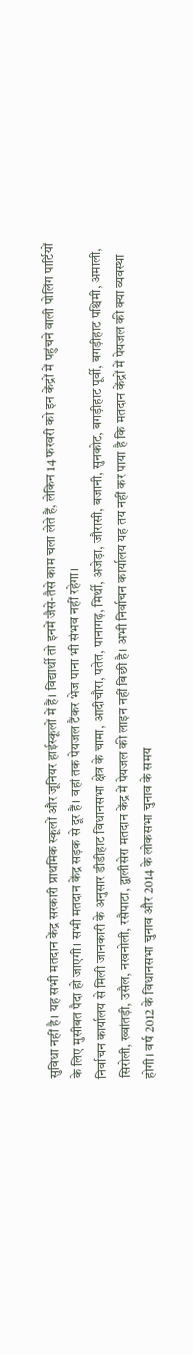सुविधा नहीं है। यह सभी मतदान केंद्र सरकारी प्राथमिक स्कूलों और जूनियर हाईस्कूलों में हैं। विद्यार्थी तो इनमें जैसे-तैसे काम चला लेते हैं, लेकिन 14 फरवरी को इन केंद्रों में पहुंचने वाली पोलिंग पार्टियों के लिए मुसीबत पैदा हो जाएगी। सभी मतदान केंद्र सड़क से दूर हैं। वहां तक पेयजल टैंकर भेज पाना भी संभव नहीं रहेगा।
निर्वाचन कार्यालय से मिली जानकारी के अनुसार डीडीहाट विधानसभा क्षेत्र के चामा, आदीचौरा, पतेत, पानागढ़, मिर्थी, अजेड़ा, जौरासी, बजानी, सुनकोट, बगड़ीहाट पूर्वी, बगड़ीहाट पश्चिमी, अमाली, सिरोली, ख्वांतड़ी, उसैल, नखनोली, रसैपाटा, द्वालीसेरा मतदान केंद्र में पेयजल की लाइन नहीं बिछी है। अभी निर्वाचन कार्यालय यह तय नहीं कर पाया है कि मतदान केंद्रों में पेयजल की क्या व्यवस्था होगी। वर्ष 2012 के विधानसभा चुनाव और 2014 के लोकसभा चुनाव के समय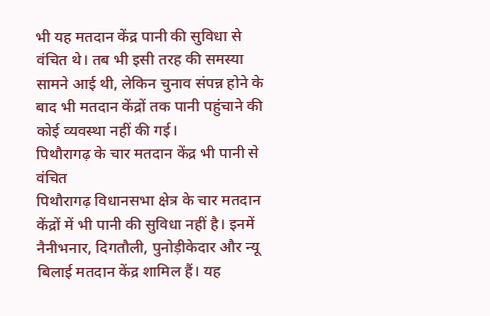भी यह मतदान केंद्र पानी की सुविधा से वंचित थे। तब भी इसी तरह की समस्या सामने आई थी, लेकिन चुनाव संपन्न होने के बाद भी मतदान केंद्रों तक पानी पहुंचाने की कोई व्यवस्था नहीं की गई।
पिथौरागढ़ के चार मतदान केंद्र भी पानी से वंचित
पिथौरागढ़ विधानसभा क्षेत्र के चार मतदान केंद्रों में भी पानी की सुविधा नहीं है। इनमें नैनीभनार, दिगतौली, पुनोड़ीकेदार और न्यू बिलाई मतदान केंद्र शामिल हैं। यह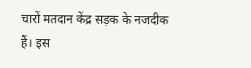चारों मतदान केंद्र सड़क के नजदीक हैं। इस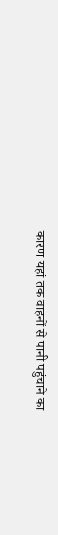कारण यहां तक वाहनों से पानी पहुंचाने का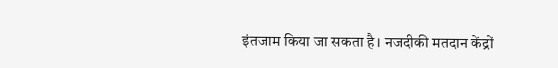इंतजाम किया जा सकता है। नजदीकी मतदान केंद्रों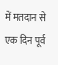में मतदान से एक दिन पूर्व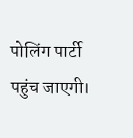पोलिंग पार्टी पहुंच जाएगी।